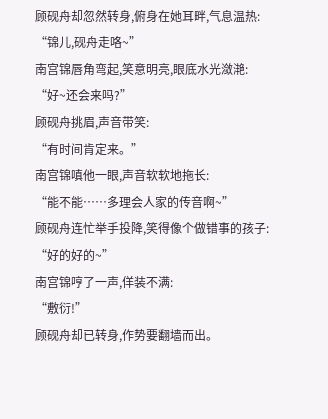顾砚舟却忽然转身,俯身在她耳畔,气息温热:
“锦儿,砚舟走咯~”
南宫锦唇角弯起,笑意明亮,眼底水光潋滟:
“好~还会来吗?”
顾砚舟挑眉,声音带笑:
“有时间肯定来。”
南宫锦嗔他一眼,声音软软地拖长:
“能不能……多理会人家的传音啊~”
顾砚舟连忙举手投降,笑得像个做错事的孩子:
“好的好的~”
南宫锦哼了一声,佯装不满:
“敷衍!”
顾砚舟却已转身,作势要翻墙而出。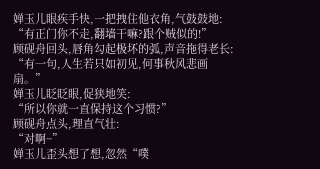婵玉儿眼疾手快,一把拽住他衣角,气鼓鼓地:
“有正门你不走,翻墙干嘛?跟个贼似的!”
顾砚舟回头,唇角勾起极坏的弧,声音拖得老长:
“有一句,人生若只如初见,何事秋风悲画扇。”
婵玉儿眨眨眼,促狭地笑:
“所以你就一直保持这个习惯?”
顾砚舟点头,理直气壮:
“对啊~”
婵玉儿歪头想了想,忽然“噗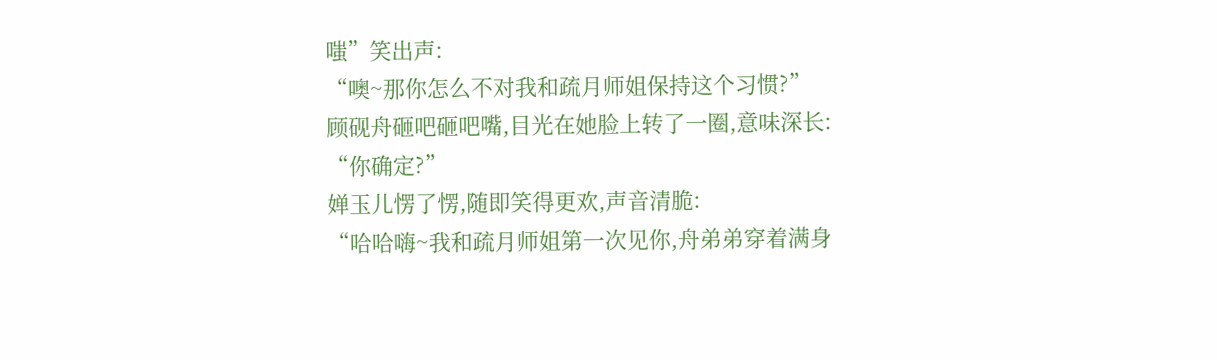嗤”笑出声:
“噢~那你怎么不对我和疏月师姐保持这个习惯?”
顾砚舟砸吧砸吧嘴,目光在她脸上转了一圈,意味深长:
“你确定?”
婵玉儿愣了愣,随即笑得更欢,声音清脆:
“哈哈嗨~我和疏月师姐第一次见你,舟弟弟穿着满身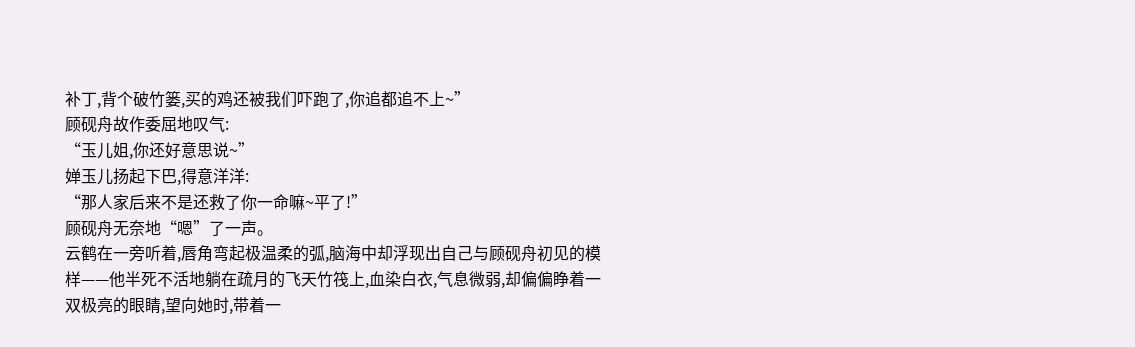补丁,背个破竹篓,买的鸡还被我们吓跑了,你追都追不上~”
顾砚舟故作委屈地叹气:
“玉儿姐,你还好意思说~”
婵玉儿扬起下巴,得意洋洋:
“那人家后来不是还救了你一命嘛~平了!”
顾砚舟无奈地“嗯”了一声。
云鹤在一旁听着,唇角弯起极温柔的弧,脑海中却浮现出自己与顾砚舟初见的模样——他半死不活地躺在疏月的飞天竹筏上,血染白衣,气息微弱,却偏偏睁着一双极亮的眼睛,望向她时,带着一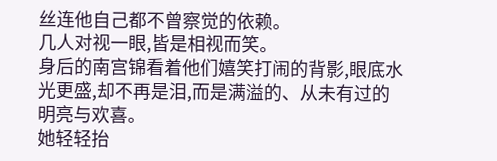丝连他自己都不曾察觉的依赖。
几人对视一眼,皆是相视而笑。
身后的南宫锦看着他们嬉笑打闹的背影,眼底水光更盛,却不再是泪,而是满溢的、从未有过的明亮与欢喜。
她轻轻抬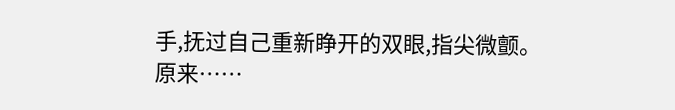手,抚过自己重新睁开的双眼,指尖微颤。
原来……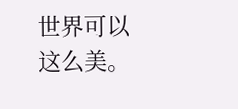世界可以这么美。